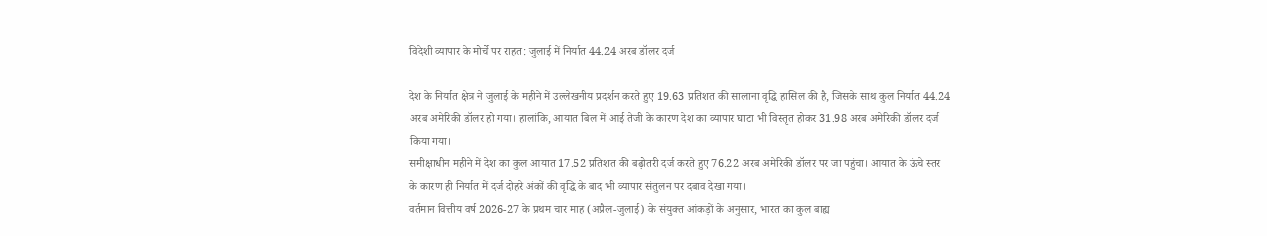विदेशी व्यापार के मोर्चे पर राहत: जुलाई में निर्यात 44.24 अरब डॉलर दर्ज

देश के निर्यात क्षेत्र ने जुलाई के महीने में उल्लेखनीय प्रदर्शन करते हुए 19.63 प्रतिशत की सालाना वृद्धि हासिल की है, जिसके साथ कुल निर्यात 44.24 अरब अमेरिकी डॉलर हो गया। हालांकि, आयात बिल में आई तेजी के कारण देश का व्यापार घाटा भी विस्तृत होकर 31.98 अरब अमेरिकी डॉलर दर्ज किया गया।
समीक्षाधीन महीने में देश का कुल आयात 17.52 प्रतिशत की बढ़ोतरी दर्ज करते हुए 76.22 अरब अमेरिकी डॉलर पर जा पहुंचा। आयात के ऊंचे स्तर के कारण ही निर्यात में दर्ज दोहरे अंकों की वृद्धि के बाद भी व्यापार संतुलन पर दबाव देखा गया।
वर्तमान वित्तीय वर्ष 2026-27 के प्रथम चार माह (अप्रैल-जुलाई) के संयुक्त आंकड़ों के अनुसार, भारत का कुल बाह्य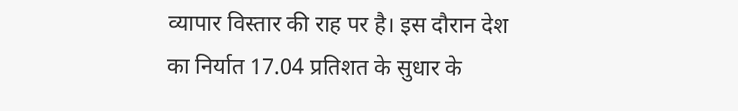व्यापार विस्तार की राह पर है। इस दौरान देश का निर्यात 17.04 प्रतिशत के सुधार के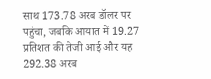साथ 173.78 अरब डॉलर पर पहुंचा, जबकि आयात में 19.27 प्रतिशत की तेजी आई और यह 292.38 अरब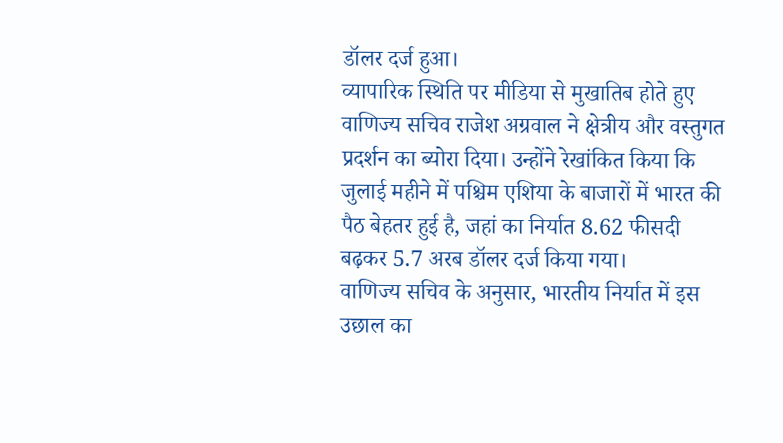डॉलर दर्ज हुआ।
व्यापारिक स्थिति पर मीडिया से मुखातिब होते हुए वाणिज्य सचिव राजेश अग्रवाल ने क्षेत्रीय और वस्तुगत प्रदर्शन का ब्योरा दिया। उन्होंने रेखांकित किया कि जुलाई महीने में पश्चिम एशिया के बाजारों में भारत की पैठ बेहतर हुई है, जहां का निर्यात 8.62 फीसदी बढ़कर 5.7 अरब डॉलर दर्ज किया गया।
वाणिज्य सचिव के अनुसार, भारतीय निर्यात में इस उछाल का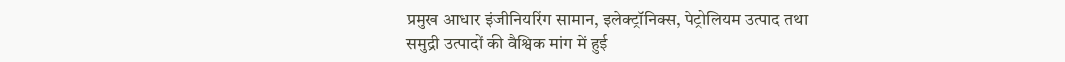प्रमुख आधार इंजीनियरिंग सामान, इलेक्ट्रॉनिक्स, पेट्रोलियम उत्पाद तथा समुद्री उत्पादों की वैश्विक मांग में हुई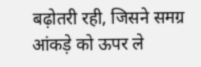बढ़ोतरी रही, जिसने समग्र आंकड़े को ऊपर ले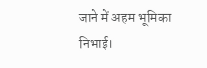जाने में अहम भूमिका निभाई।